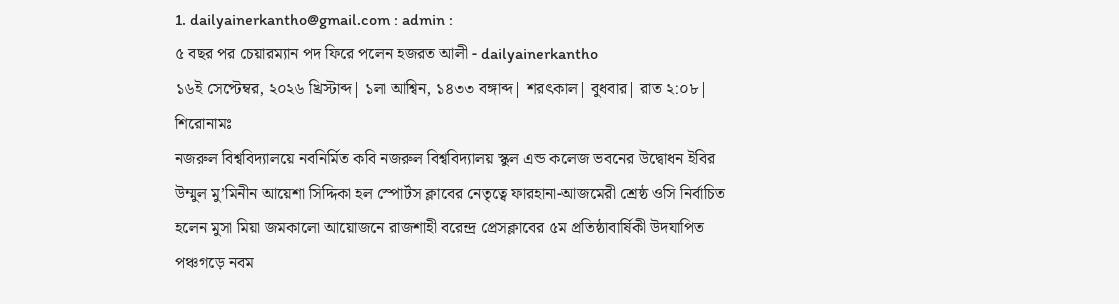1. dailyainerkantho@gmail.com : admin :
৫ বছর পর চেয়ারম্যান পদ ফিরে পলেন হজরত আলী - dailyainerkantho
১৬ই সেপ্টেম্বর, ২০২৬ খ্রিস্টাব্দ| ১লা আশ্বিন, ১৪৩৩ বঙ্গাব্দ| শরৎকাল| বুধবার| রাত ২:০৮|
শিরোনামঃ
নজরুল বিশ্ববিদ্যালয়ে নবনির্মিত কবি নজরুল বিশ্ববিদ্যালয় স্কুল এন্ড কলেজ ভবনের উদ্বোধন ইবির উম্মুল মু’মিনীন আয়েশা সিদ্দিকা হল স্পোর্টস ক্লাবের নেতৃত্বে ফারহানা-আজমেরী শ্রেষ্ঠ ওসি নির্বাচিত হলেন মুসা মিয়া জমকালো আয়োজনে রাজশাহী বরেন্দ্র প্রেসক্লাবের ৫ম প্রতিষ্ঠাবার্ষিকী উদযাপিত পঞ্চগড়ে নবম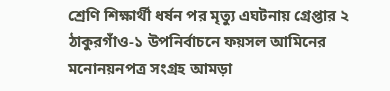শ্রেণি শিক্ষার্থী ধর্ষন পর মৃত্যু এঘটনায় গ্রেপ্তার ২ ঠাকুরগাঁও-১ উপনির্বাচনে ফয়সল আমিনের মনোনয়নপত্র সংগ্রহ আমড়া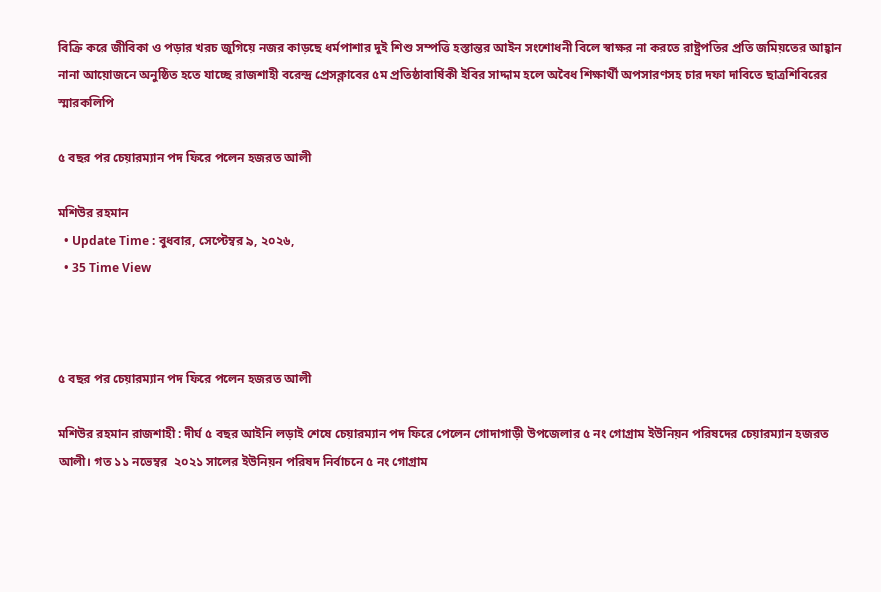বিক্রি করে জীবিকা ও পড়ার খরচ জুগিয়ে নজর কাড়ছে ধর্মপাশার দুই শিশু সম্পত্তি হস্তান্তর আইন সংশোধনী বিলে স্বাক্ষর না করতে রাষ্ট্রপতির প্রতি জমিয়তের আহ্বান নানা আয়োজনে অনুষ্ঠিত হতে যাচ্ছে রাজশাহী বরেন্দ্র প্রেসক্লাবের ৫ম প্রতিষ্ঠাবার্ষিকী ইবির সাদ্দাম হলে অবৈধ শিক্ষার্থী অপসারণসহ চার দফা দাবিতে ছাত্রশিবিরের স্মারকলিপি

৫ বছর পর চেয়ারম্যান পদ ফিরে পলেন হজরত আলী

মশিউর রহমান
  • Update Time : বুধবার, সেপ্টেম্বর ৯, ২০২৬,
  • 35 Time View



৫ বছর পর চেয়ারম্যান পদ ফিরে পলেন হজরত আলী

মশিউর রহমান রাজশাহী : দীর্ঘ ৫ বছর আইনি লড়াই শেষে চেয়ারম্যান পদ ফিরে পেলেন গোদাগাড়ী উপজেলার ৫ নং গোগ্রাম ইউনিয়ন পরিষদের চেয়ারম্যান হজরত আলী। গত ১১ নভেম্বর  ২০২১ সালের ইউনিয়ন পরিষদ নির্বাচনে ৫ নং গোগ্রাম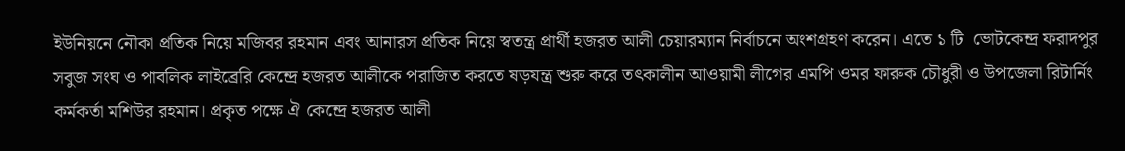ইউনিয়নে নৌকা প্রতিক নিয়ে মজিবর রহমান এবং আনারস প্রতিক নিয়ে স্বতন্ত্র প্রার্থী হজরত আলী চেয়ারম্যান নির্বাচনে অংশগ্রহণ করেন। এতে ১ টি  ভোটকেন্দ্র ফরাদপুর সবুজ সংঘ ও পাবলিক লাইব্রেরি কেন্দ্রে হজরত আলীকে পরাজিত করতে ষড়যন্ত্র শুরু করে তৎকালীন আওয়ামী লীগের এমপি ওমর ফারুক চৌধুরী ও উপজেলা রিটার্নিং কর্মকর্তা মশিউর রহমান। প্রকৃত পক্ষে ঐ কেন্দ্রে হজরত আলী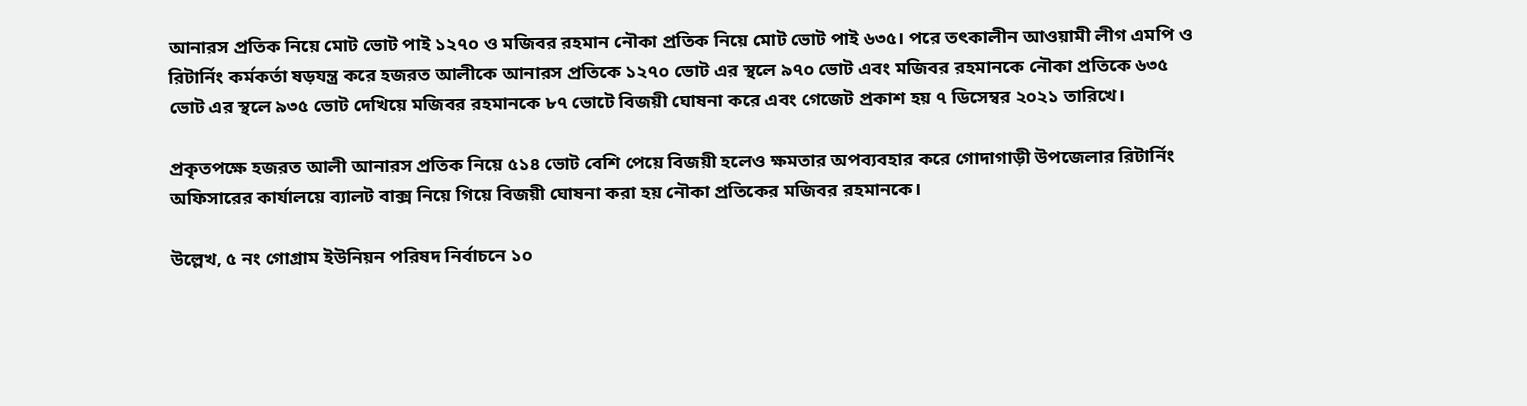আনারস প্রতিক নিয়ে মোট ভোট পাই ১২৭০ ও মজিবর রহমান নৌকা প্রতিক নিয়ে মোট ভোট পাই ৬৩৫। পরে তৎকালীন আওয়ামী লীগ এমপি ও রিটার্নিং কর্মকর্তা ষড়যন্ত্র করে হজরত আলীকে আনারস প্রতিকে ১২৭০ ভোট এর স্থলে ৯৭০ ভোট এবং মজিবর রহমানকে নৌকা প্রতিকে ৬৩৫ ভোট এর স্থলে ৯৩৫ ভোট দেখিয়ে মজিবর রহমানকে ৮৭ ভোটে বিজয়ী ঘোষনা করে এবং গেজেট প্রকাশ হয় ৭ ডিসেম্বর ২০২১ তারিখে।

প্রকৃতপক্ষে হজরত আলী আনারস প্রতিক নিয়ে ৫১৪ ভোট বেশি পেয়ে বিজয়ী হলেও ক্ষমতার অপব্যবহার করে গোদাগাড়ী উপজেলার রিটার্নিং অফিসারের কার্যালয়ে ব্যালট বাক্স নিয়ে গিয়ে বিজয়ী ঘোষনা করা হয় নৌকা প্রতিকের মজিবর রহমানকে।

উল্লেখ, ৫ নং গোগ্রাম ইউনিয়ন পরিষদ নির্বাচনে ১০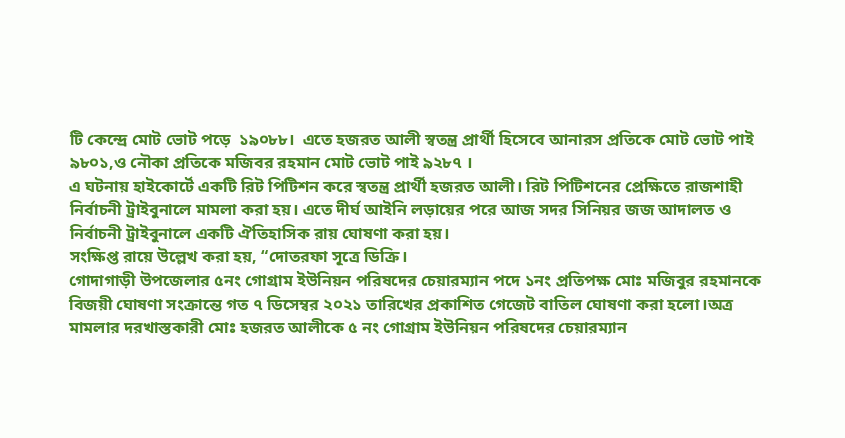টি কেন্দ্রে মোট ভোট পড়ে  ১৯০৮৮।  এতে হজরত আলী স্বতন্ত্র প্রার্থী হিসেবে আনারস প্রতিকে মোট ভোট পাই ৯৮০১,ও নৌকা প্রতিকে মজিবর রহমান মোট ভোট পাই ৯২৮৭ ।
এ ঘটনায় হাইকোর্টে একটি রিট পিটিশন করে স্বতন্ত্র প্রার্থী হজরত আলী। রিট পিটিশনের প্রেক্ষিতে রাজশাহী নির্বাচনী ট্রাইবুনালে মামলা করা হয়। এতে দীর্ঘ আইনি লড়ায়ের পরে আজ সদর সিনিয়র জজ আদালত ও নির্বাচনী ট্রাইবুনালে একটি ঐতিহাসিক রায় ঘোষণা করা হয়।
সংক্ষিপ্ত রায়ে উল্লেখ করা হয়, “দোতরফা সূত্রে ডিক্রি।
গোদাগাড়ী উপজেলার ৫নং গোগ্রাম ইউনিয়ন পরিষদের চেয়ারম্যান পদে ১নং প্রতিপক্ষ মোঃ মজিবুর রহমানকে বিজয়ী ঘোষণা সংক্রান্তে গত ৭ ডিসেম্বর ২০২১ তারিখের প্রকাশিত গেজেট বাতিল ঘোষণা করা হলো।অত্র মামলার দরখাস্তকারী মোঃ হজরত আলীকে ৫ নং গোগ্রাম ইউনিয়ন পরিষদের চেয়ারম্যান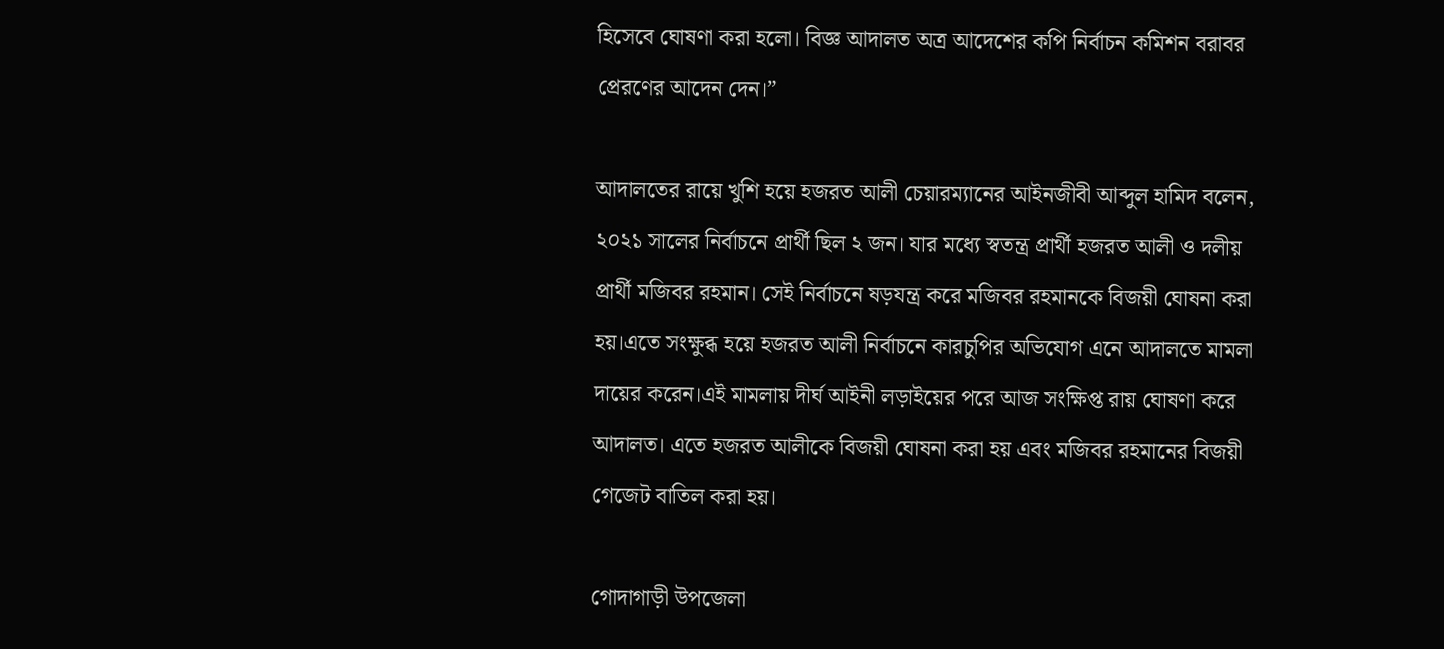হিসেবে ঘোষণা করা হলো। বিজ্ঞ আদালত অত্র আদেশের কপি নির্বাচন কমিশন বরাবর প্রেরণের আদেন দেন।”

আদালতের রায়ে খুশি হয়ে হজরত আলী চেয়ারম্যানের আইনজীবী আব্দুল হামিদ বলেন, ২০২১ সালের নির্বাচনে প্রার্থী ছিল ২ জন। যার মধ্যে স্বতন্ত্র প্রার্থী হজরত আলী ও দলীয় প্রার্থী মজিবর রহমান। সেই নির্বাচনে ষড়যন্ত্র করে মজিবর রহমানকে বিজয়ী ঘোষনা করা হয়।এতে সংক্ষুব্ধ হয়ে হজরত আলী নির্বাচনে কারচুপির অভিযোগ এনে আদালতে মামলা দায়ের করেন।এই মামলায় দীর্ঘ আইনী লড়াইয়ের পরে আজ সংক্ষিপ্ত রায় ঘোষণা করে আদালত। এতে হজরত আলীকে বিজয়ী ঘোষনা করা হয় এবং মজিবর রহমানের বিজয়ী গেজেট বাতিল করা হয়।

গোদাগাড়ী উপজেলা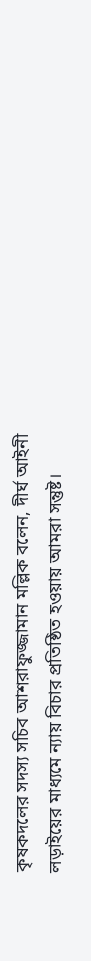কৃষকদলের সদস্য সচিব আশরাফুজ্জামান মল্লিক বলেন, দীর্ঘ আইনী লড়াইয়ের মাধ্যমে ন্যায় বিচার প্রতিষ্ঠিত হওয়ায় আমরা সন্তুষ্ট।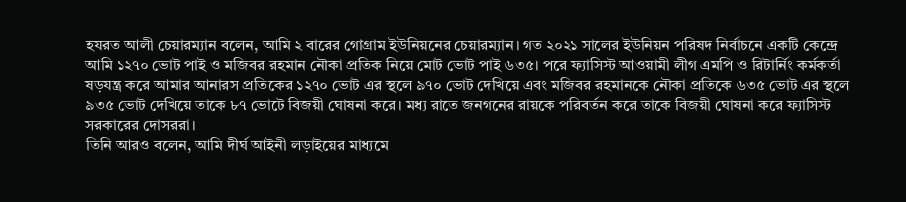হযরত আলী চেয়ারম্যান বলেন, আমি ২ বারের গোগ্রাম ইউনিয়নের চেয়ারম্যান। গত ২০২১ সালের ইউনিয়ন পরিষদ নির্বাচনে একটি কেন্দ্রে আমি ১২৭০ ভোট পাই ও মজিবর রহমান নৌকা প্রতিক নিয়ে মোট ভোট পাই ৬৩৫। পরে ফ্যাসিস্ট আওয়ামী লীগ এমপি ও রিটার্নিং কর্মকর্তা ষড়যন্ত্র করে আমার আনারস প্রতিকের ১২৭০ ভোট এর স্থলে ৯৭০ ভোট দেখিয়ে এবং মজিবর রহমানকে নৌকা প্রতিকে ৬৩৫ ভোট এর স্থলে ৯৩৫ ভোট দেখিয়ে তাকে ৮৭ ভোটে বিজয়ী ঘোষনা করে। মধ্য রাতে জনগনের রায়কে পরিবর্তন করে তাকে বিজয়ী ঘোষনা করে ফ্যাসিস্ট সরকারের দোসররা।
তিনি আরও বলেন, আমি দীর্ঘ আইনী লড়াইয়ের মাধ্যমে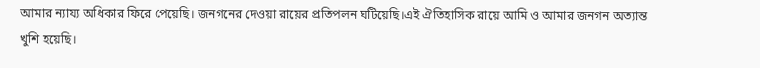আমার ন্যায্য অধিকার ফিরে পেয়েছি। জনগনের দেওয়া রায়ের প্রতিপলন ঘটিয়েছি।এই ঐতিহাসিক রায়ে আমি ও আমার জনগন অত্যান্ত খুশি হয়েছি।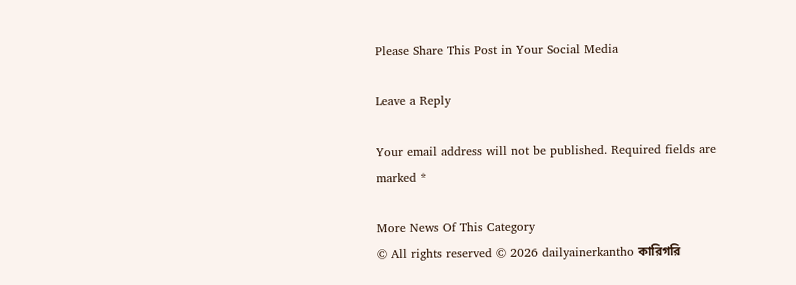Please Share This Post in Your Social Media

Leave a Reply

Your email address will not be published. Required fields are marked *

More News Of This Category
© All rights reserved © 2026 dailyainerkantho কারিগরি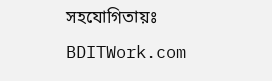সহযোগিতায়ঃ BDITWork.com